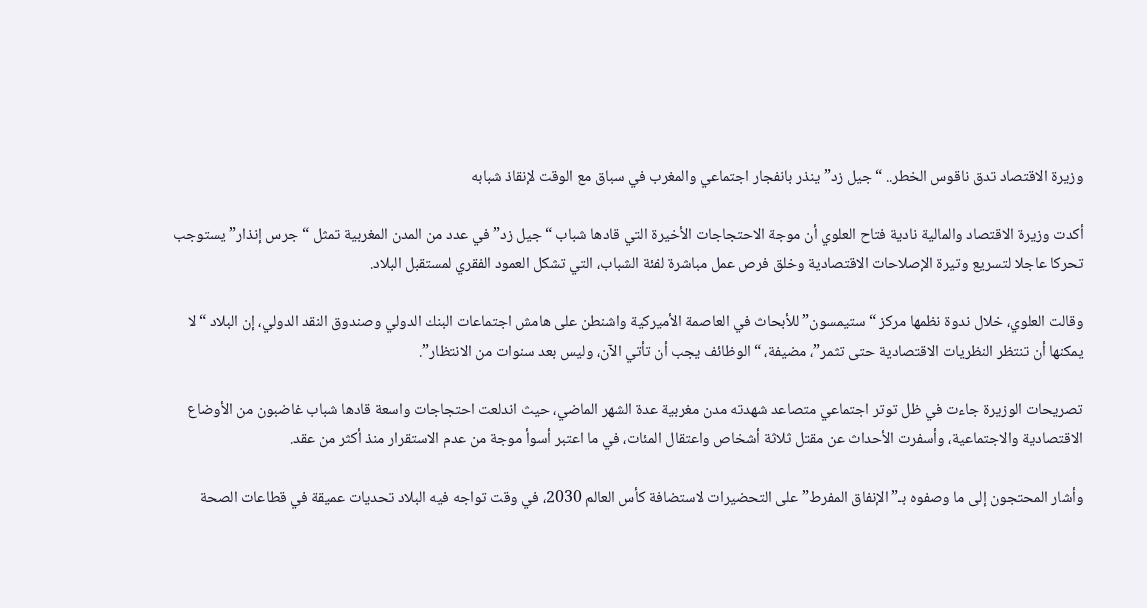وزيرة الاقتصاد تدق ناقوس الخطر.. “جيل زد” ينذر بانفجار اجتماعي والمغرب في سباق مع الوقت لإنقاذ شبابه

أكدت وزيرة الاقتصاد والمالية نادية فتاح العلوي أن موجة الاحتجاجات الأخيرة التي قادها شباب “جيل زد” في عدد من المدن المغربية تمثل “جرس إنذار” يستوجب تحركا عاجلا لتسريع وتيرة الإصلاحات الاقتصادية وخلق فرص عمل مباشرة لفئة الشباب، التي تشكل العمود الفقري لمستقبل البلاد.

وقالت العلوي، خلال ندوة نظمها مركز “ستيمسون” للأبحاث في العاصمة الأميركية واشنطن على هامش اجتماعات البنك الدولي وصندوق النقد الدولي، إن البلاد “لا يمكنها أن تنتظر النظريات الاقتصادية حتى تثمر”، مضيفة، “الوظائف يجب أن تأتي الآن، وليس بعد سنوات من الانتظار”.

تصريحات الوزيرة جاءت في ظل توتر اجتماعي متصاعد شهدته مدن مغربية عدة الشهر الماضي، حيث اندلعت احتجاجات واسعة قادها شباب غاضبون من الأوضاع الاقتصادية والاجتماعية، وأسفرت الأحداث عن مقتل ثلاثة أشخاص واعتقال المئات، في ما اعتبر أسوأ موجة من عدم الاستقرار منذ أكثر من عقد.

وأشار المحتجون إلى ما وصفوه بـ”الإنفاق المفرط” على التحضيرات لاستضافة كأس العالم 2030، في وقت تواجه فيه البلاد تحديات عميقة في قطاعات الصحة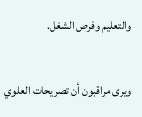والتعليم وفرص الشغل.

ويرى مراقبون أن تصريحات العلوي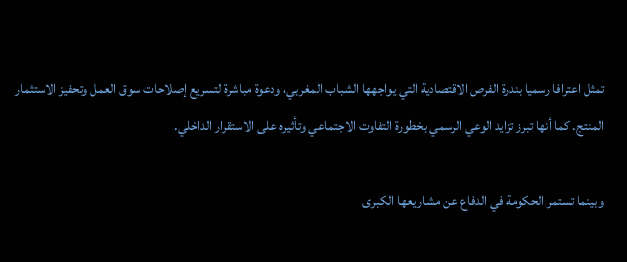تمثل اعترافا رسميا بندرة الفرص الاقتصادية التي يواجهها الشباب المغربي، ودعوة مباشرة لتسريع إصلاحات سوق العمل وتحفيز الاستثمار المنتج. كما أنها تبرز تزايد الوعي الرسمي بخطورة التفاوت الاجتماعي وتأثيره على الاستقرار الداخلي.

وبينما تستمر الحكومة في الدفاع عن مشاريعها الكبرى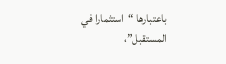باعتبارها “استثمارا في المستقبل”،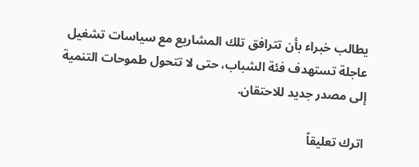يطالب خبراء بأن تترافق تلك المشاريع مع سياسات تشغيل عاجلة تستهدف فئة الشباب، حتى لا تتحول طموحات التنمية إلى مصدر جديد للاحتقان.

اترك تعليقاً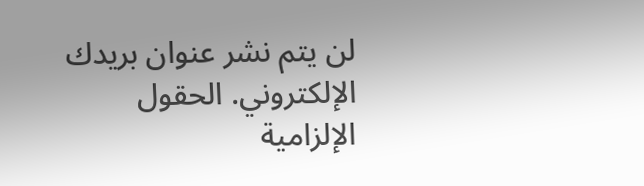لن يتم نشر عنوان بريدك الإلكتروني. الحقول الإلزامية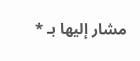مشار إليها بـ *